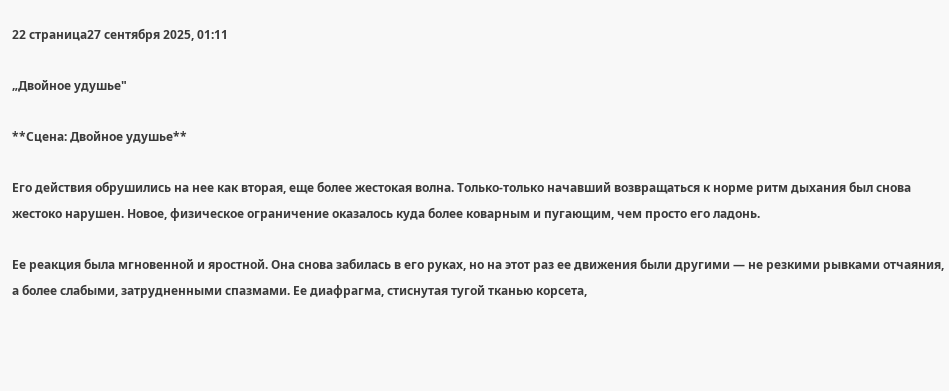22 страница27 сентября 2025, 01:11

„Двойное удушье"

**Сцена: Двойное удушье**

Его действия обрушились на нее как вторая, еще более жестокая волна. Только-только начавший возвращаться к норме ритм дыхания был снова жестоко нарушен. Новое, физическое ограничение оказалось куда более коварным и пугающим, чем просто его ладонь.

Ее реакция была мгновенной и яростной. Она снова забилась в его руках, но на этот раз ее движения были другими — не резкими рывками отчаяния, а более слабыми, затрудненными спазмами. Ее диафрагма, стиснутая тугой тканью корсета,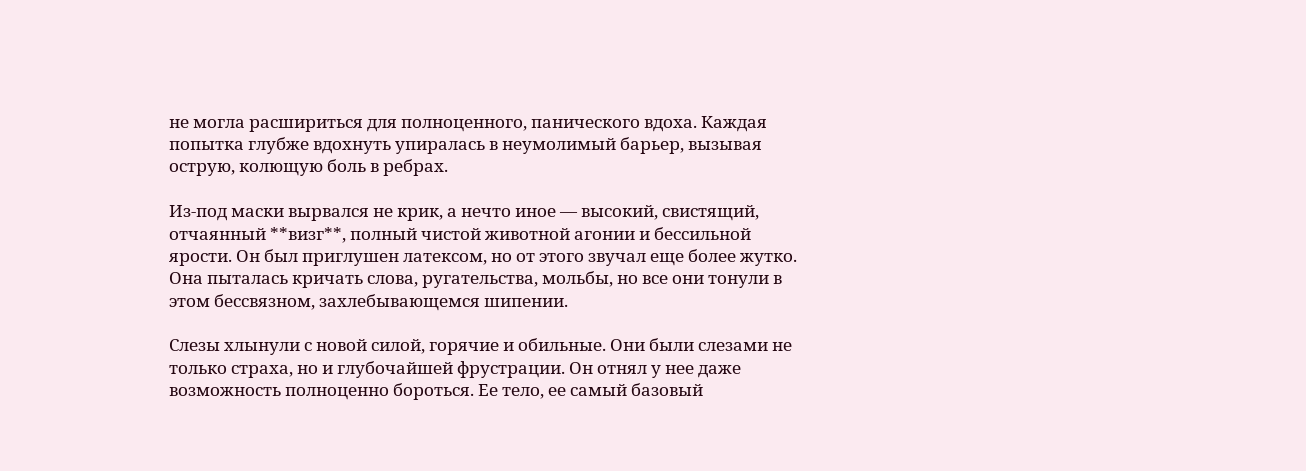не могла расшириться для полноценного, панического вдоха. Каждая попытка глубже вдохнуть упиралась в неумолимый барьер, вызывая острую, колющую боль в ребрах.

Из-под маски вырвался не крик, а нечто иное — высокий, свистящий, отчаянный **визг**, полный чистой животной агонии и бессильной ярости. Он был приглушен латексом, но от этого звучал еще более жутко. Она пыталась кричать слова, ругательства, мольбы, но все они тонули в этом бессвязном, захлебывающемся шипении.

Слезы хлынули с новой силой, горячие и обильные. Они были слезами не только страха, но и глубочайшей фрустрации. Он отнял у нее даже возможность полноценно бороться. Ее тело, ее самый базовый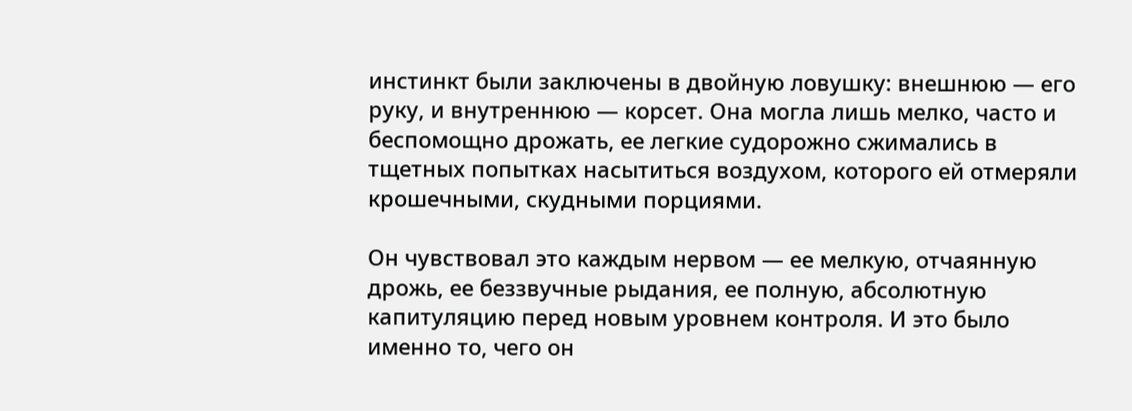инстинкт были заключены в двойную ловушку: внешнюю — его руку, и внутреннюю — корсет. Она могла лишь мелко, часто и беспомощно дрожать, ее легкие судорожно сжимались в тщетных попытках насытиться воздухом, которого ей отмеряли крошечными, скудными порциями.

Он чувствовал это каждым нервом — ее мелкую, отчаянную дрожь, ее беззвучные рыдания, ее полную, абсолютную капитуляцию перед новым уровнем контроля. И это было именно то, чего он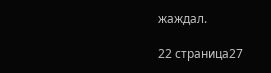жаждал.

22 страница27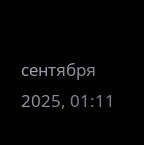сентября 2025, 01:11